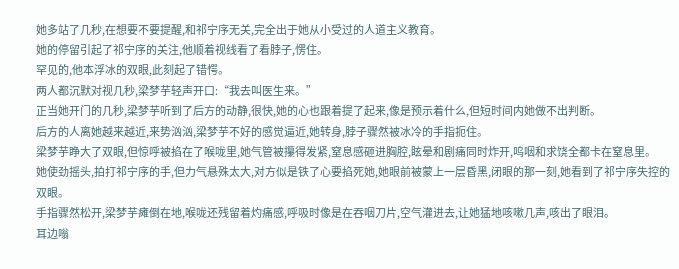她多站了几秒,在想要不要提醒,和祁宁序无关,完全出于她从小受过的人道主义教育。
她的停留引起了祁宁序的关注,他顺着视线看了看脖子,愣住。
罕见的,他本浮冰的双眼,此刻起了错愕。
两人都沉默对视几秒,梁梦芋轻声开口:“我去叫医生来。”
正当她开门的几秒,梁梦芋听到了后方的动静,很快,她的心也跟着提了起来,像是预示着什么,但短时间内她做不出判断。
后方的人离她越来越近,来势汹汹,梁梦芋不好的感觉逼近,她转身,脖子骤然被冰冷的手指扼住。
梁梦芋睁大了双眼,但惊呼被掐在了喉咙里,她气管被攥得发紧,窒息感砸进胸腔,眩晕和剧痛同时炸开,呜咽和求饶全都卡在窒息里。
她使劲摇头,拍打祁宁序的手,但力气悬殊太大,对方似是铁了心要掐死她,她眼前被蒙上一层昏黑,闭眼的那一刻,她看到了祁宁序失控的双眼。
手指骤然松开,梁梦芋瘫倒在地,喉咙还残留着灼痛感,呼吸时像是在吞咽刀片,空气灌进去,让她猛地咳嗽几声,咳出了眼泪。
耳边嗡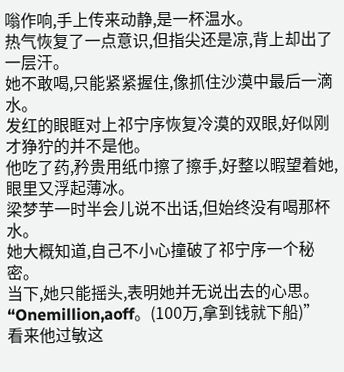嗡作响,手上传来动静,是一杯温水。
热气恢复了一点意识,但指尖还是凉,背上却出了一层汗。
她不敢喝,只能紧紧握住,像抓住沙漠中最后一滴水。
发红的眼眶对上祁宁序恢复冷漠的双眼,好似刚才狰狞的并不是他。
他吃了药,矜贵用纸巾擦了擦手,好整以暇望着她,眼里又浮起薄冰。
梁梦芋一时半会儿说不出话,但始终没有喝那杯水。
她大概知道,自己不小心撞破了祁宁序一个秘密。
当下,她只能摇头,表明她并无说出去的心思。
“Onemillion,aoff。(100万,拿到钱就下船)”
看来他过敏这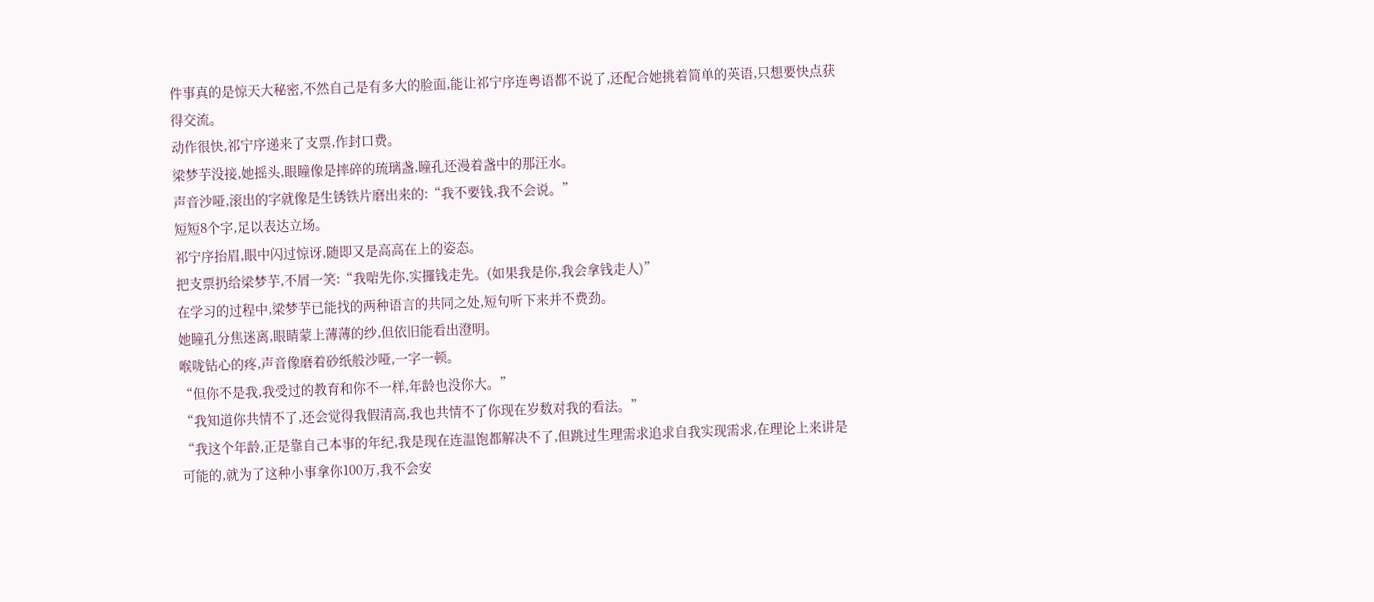件事真的是惊天大秘密,不然自己是有多大的脸面,能让祁宁序连粤语都不说了,还配合她挑着简单的英语,只想要快点获得交流。
动作很快,祁宁序递来了支票,作封口费。
梁梦芋没接,她摇头,眼瞳像是摔碎的琉璃盏,瞳孔还漫着盏中的那汪水。
声音沙哑,滚出的字就像是生锈铁片磨出来的:“我不要钱,我不会说。”
短短8个字,足以表达立场。
祁宁序抬眉,眼中闪过惊讶,随即又是高高在上的姿态。
把支票扔给梁梦芋,不屑一笑:“我啱先你,实攞钱走先。(如果我是你,我会拿钱走人)”
在学习的过程中,梁梦芋已能找的两种语言的共同之处,短句听下来并不费劲。
她瞳孔分焦迷离,眼睛蒙上薄薄的纱,但依旧能看出澄明。
喉咙钻心的疼,声音像磨着砂纸般沙哑,一字一顿。
“但你不是我,我受过的教育和你不一样,年龄也没你大。”
“我知道你共情不了,还会觉得我假清高,我也共情不了你现在岁数对我的看法。”
“我这个年龄,正是靠自己本事的年纪,我是现在连温饱都解决不了,但跳过生理需求追求自我实现需求,在理论上来讲是可能的,就为了这种小事拿你100万,我不会安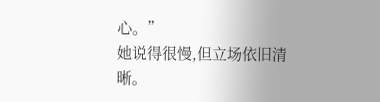心。”
她说得很慢,但立场依旧清晰。